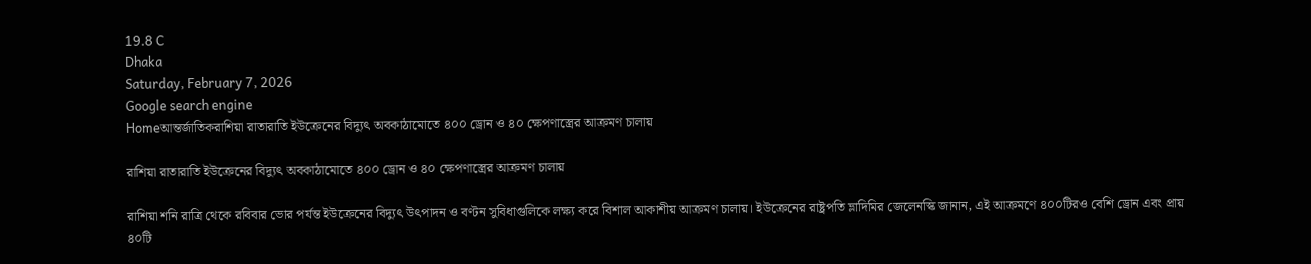19.8 C
Dhaka
Saturday, February 7, 2026
Google search engine
Homeআন্তর্জাতিকরাশিয়া রাতারাতি ইউক্রেনের বিদ্যুৎ অবকাঠামোতে ৪০০ ড্রোন ও ৪০ ক্ষেপণাস্ত্রের আক্রমণ চালায়

রাশিয়া রাতারাতি ইউক্রেনের বিদ্যুৎ অবকাঠামোতে ৪০০ ড্রোন ও ৪০ ক্ষেপণাস্ত্রের আক্রমণ চালায়

রাশিয়া শনি রাত্রি থেকে রবিবার ভোর পর্যন্ত ইউক্রেনের বিদ্যুৎ উৎপাদন ও বণ্টন সুবিধাগুলিকে লক্ষ্য করে বিশাল আকাশীয় আক্রমণ চালায়। ইউক্রেনের রাষ্ট্রপতি ভ্লাদিমির জেলেনস্কি জানান, এই আক্রমণে ৪০০টিরও বেশি ড্রোন এবং প্রায় ৪০টি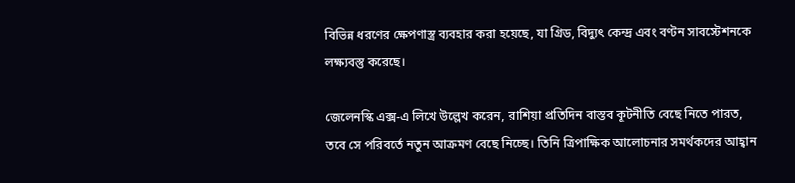বিভিন্ন ধরণের ক্ষেপণাস্ত্র ব্যবহার করা হয়েছে, যা গ্রিড, বিদ্যুৎ কেন্দ্র এবং বণ্টন সাবস্টেশনকে লক্ষ্যবস্তু করেছে।

জেলেনস্কি এক্স-এ লিখে উল্লেখ করেন, রাশিয়া প্রতিদিন বাস্তব কূটনীতি বেছে নিতে পারত, তবে সে পরিবর্তে নতুন আক্রমণ বেছে নিচ্ছে। তিনি ত্রিপাক্ষিক আলোচনার সমর্থকদের আহ্বান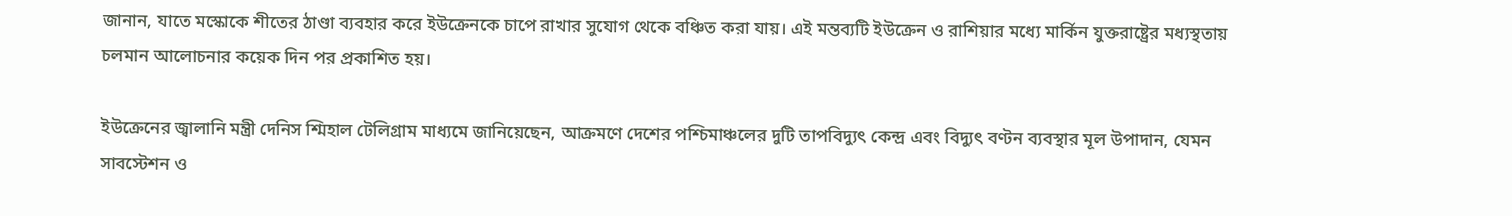জানান, যাতে মস্কোকে শীতের ঠাণ্ডা ব্যবহার করে ইউক্রেনকে চাপে রাখার সুযোগ থেকে বঞ্চিত করা যায়। এই মন্তব্যটি ইউক্রেন ও রাশিয়ার মধ্যে মার্কিন যুক্তরাষ্ট্রের মধ্যস্থতায় চলমান আলোচনার কয়েক দিন পর প্রকাশিত হয়।

ইউক্রেনের জ্বালানি মন্ত্রী দেনিস শ্মিহাল টেলিগ্রাম মাধ্যমে জানিয়েছেন, আক্রমণে দেশের পশ্চিমাঞ্চলের দুটি তাপবিদ্যুৎ কেন্দ্র এবং বিদ্যুৎ বণ্টন ব্যবস্থার মূল উপাদান, যেমন সাবস্টেশন ও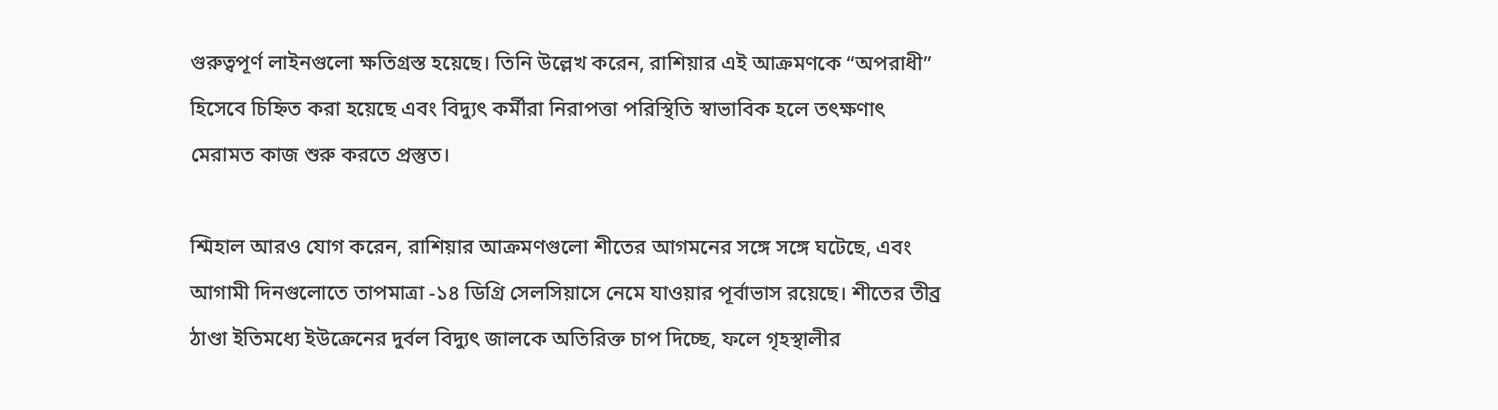গুরুত্বপূর্ণ লাইনগুলো ক্ষতিগ্রস্ত হয়েছে। তিনি উল্লেখ করেন, রাশিয়ার এই আক্রমণকে “অপরাধী” হিসেবে চিহ্নিত করা হয়েছে এবং বিদ্যুৎ কর্মীরা নিরাপত্তা পরিস্থিতি স্বাভাবিক হলে তৎক্ষণাৎ মেরামত কাজ শুরু করতে প্রস্তুত।

শ্মিহাল আরও যোগ করেন, রাশিয়ার আক্রমণগুলো শীতের আগমনের সঙ্গে সঙ্গে ঘটেছে, এবং আগামী দিনগুলোতে তাপমাত্রা -১৪ ডিগ্রি সেলসিয়াসে নেমে যাওয়ার পূর্বাভাস রয়েছে। শীতের তীব্র ঠাণ্ডা ইতিমধ্যে ইউক্রেনের দুর্বল বিদ্যুৎ জালকে অতিরিক্ত চাপ দিচ্ছে, ফলে গৃহস্থালীর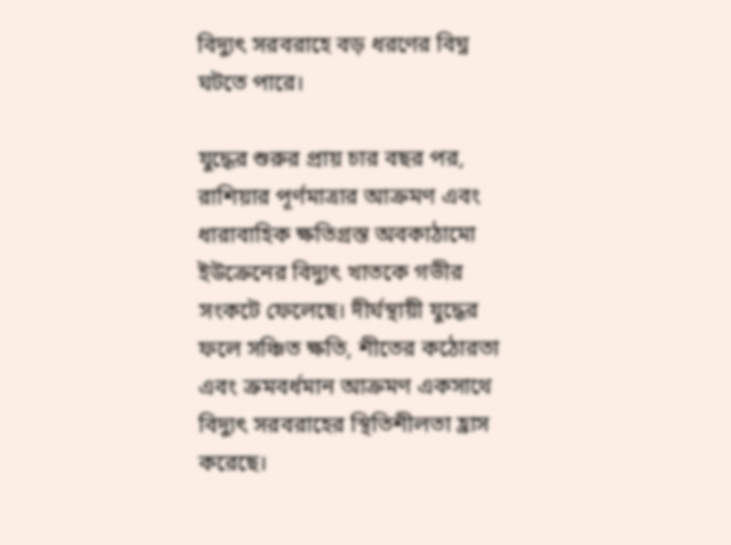বিদ্যুৎ সরবরাহে বড় ধরণের বিঘ্ন ঘটতে পারে।

যুদ্ধের শুরুর প্রায় চার বছর পর, রাশিয়ার পূর্ণমাত্রার আক্রমণ এবং ধারাবাহিক ক্ষতিগ্রস্ত অবকাঠামো ইউক্রেনের বিদ্যুৎ খাতকে গভীর সংকটে ফেলেছে। দীর্ঘস্থায়ী যুদ্ধের ফলে সঞ্চিত ক্ষতি, শীতের কঠোরতা এবং ক্রমবর্ধমান আক্রমণ একসাথে বিদ্যুৎ সরবরাহের স্থিতিশীলতা হ্রাস করেছে।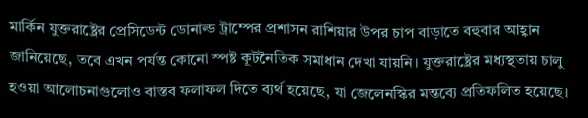মার্কিন যুক্তরাষ্ট্রের প্রেসিডেন্ট ডোনাল্ড ট্রাম্পের প্রশাসন রাশিয়ার উপর চাপ বাড়াতে বহুবার আহ্বান জানিয়েছে, তবে এখন পর্যন্ত কোনো স্পষ্ট কূটনৈতিক সমাধান দেখা যায়নি। যুক্তরাষ্ট্রের মধ্যস্থতায় চালু হওয়া আলোচনাগুলোও বাস্তব ফলাফল দিতে ব্যর্থ হয়েছে, যা জেলেনস্কির মন্তব্যে প্রতিফলিত হয়েছে।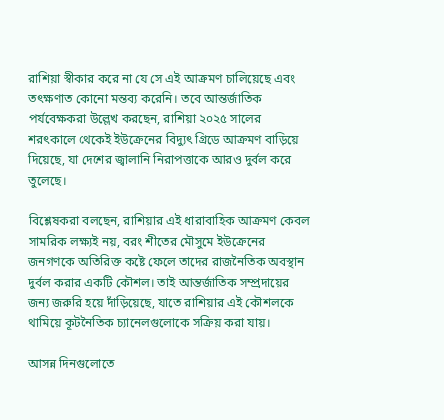রাশিয়া স্বীকার করে না যে সে এই আক্রমণ চালিয়েছে এবং তৎক্ষণাত কোনো মন্তব্য করেনি। তবে আন্তর্জাতিক পর্যবেক্ষকরা উল্লেখ করছেন, রাশিয়া ২০২৫ সালের শরৎকালে থেকেই ইউক্রেনের বিদ্যুৎ গ্রিডে আক্রমণ বাড়িয়ে দিয়েছে, যা দেশের জ্বালানি নিরাপত্তাকে আরও দুর্বল করে তুলেছে।

বিশ্লেষকরা বলছেন, রাশিয়ার এই ধারাবাহিক আক্রমণ কেবল সামরিক লক্ষ্যই নয়, বরং শীতের মৌসুমে ইউক্রেনের জনগণকে অতিরিক্ত কষ্টে ফেলে তাদের রাজনৈতিক অবস্থান দুর্বল করার একটি কৌশল। তাই আন্তর্জাতিক সম্প্রদায়ের জন্য জরুরি হয়ে দাঁড়িয়েছে, যাতে রাশিয়ার এই কৌশলকে থামিয়ে কূটনৈতিক চ্যানেলগুলোকে সক্রিয় করা যায়।

আসন্ন দিনগুলোতে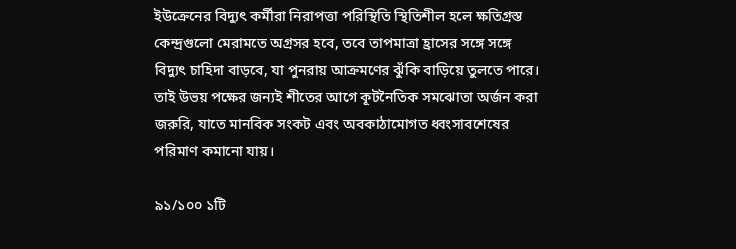ইউক্রেনের বিদ্যুৎ কর্মীরা নিরাপত্তা পরিস্থিতি স্থিতিশীল হলে ক্ষতিগ্রস্ত কেন্দ্রগুলো মেরামতে অগ্রসর হবে, তবে তাপমাত্রা হ্রাসের সঙ্গে সঙ্গে বিদ্যুৎ চাহিদা বাড়বে, যা পুনরায় আক্রমণের ঝুঁকি বাড়িয়ে তুলতে পারে। তাই উভয় পক্ষের জন্যই শীতের আগে কূটনৈতিক সমঝোতা অর্জন করা জরুরি, যাতে মানবিক সংকট এবং অবকাঠামোগত ধ্বংসাবশেষের পরিমাণ কমানো যায়।

৯১/১০০ ১টি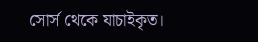সোর্স থেকে যাচাইকৃত।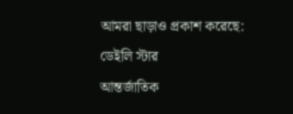আমরা ছাড়াও প্রকাশ করেছে: ডেইলি স্টার
আন্তর্জাতিক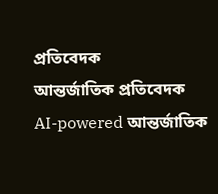প্রতিবেদক
আন্তর্জাতিক প্রতিবেদক
AI-powered আন্তর্জাতিক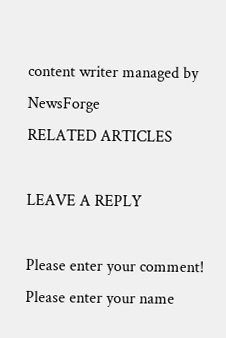content writer managed by NewsForge
RELATED ARTICLES

LEAVE A REPLY

Please enter your comment!
Please enter your name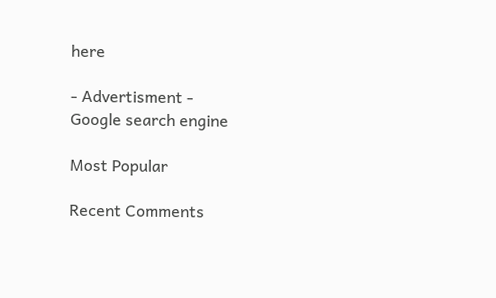here

- Advertisment -
Google search engine

Most Popular

Recent Comments